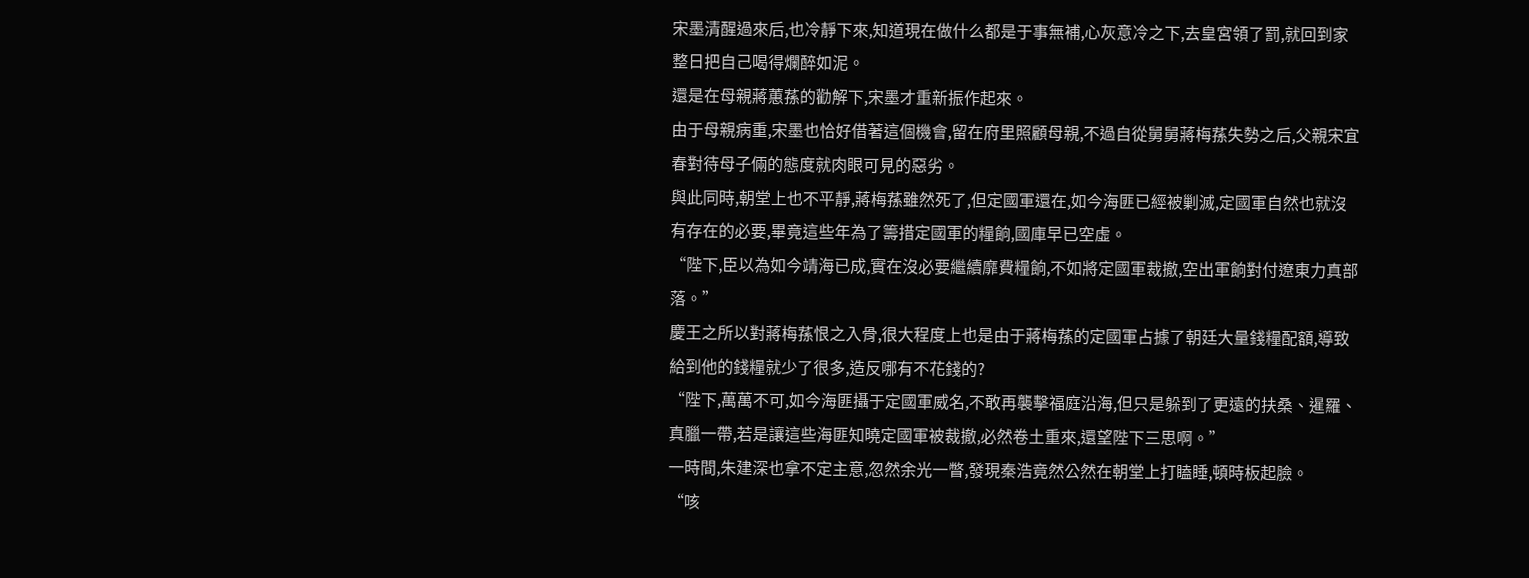宋墨清醒過來后,也冷靜下來,知道現在做什么都是于事無補,心灰意冷之下,去皇宮領了罰,就回到家整日把自己喝得爛醉如泥。
還是在母親蔣蕙蓀的勸解下,宋墨才重新振作起來。
由于母親病重,宋墨也恰好借著這個機會,留在府里照顧母親,不過自從舅舅蔣梅蓀失勢之后,父親宋宜春對待母子倆的態度就肉眼可見的惡劣。
與此同時,朝堂上也不平靜,蔣梅蓀雖然死了,但定國軍還在,如今海匪已經被剿滅,定國軍自然也就沒有存在的必要,畢竟這些年為了籌措定國軍的糧餉,國庫早已空虛。
“陛下,臣以為如今靖海已成,實在沒必要繼續靡費糧餉,不如將定國軍裁撤,空出軍餉對付遼東力真部落。”
慶王之所以對蔣梅蓀恨之入骨,很大程度上也是由于蔣梅蓀的定國軍占據了朝廷大量錢糧配額,導致給到他的錢糧就少了很多,造反哪有不花錢的?
“陛下,萬萬不可,如今海匪攝于定國軍威名,不敢再襲擊福庭沿海,但只是躲到了更遠的扶桑、暹羅、真臘一帶,若是讓這些海匪知曉定國軍被裁撤,必然卷土重來,還望陛下三思啊。”
一時間,朱建深也拿不定主意,忽然余光一瞥,發現秦浩竟然公然在朝堂上打瞌睡,頓時板起臉。
“咳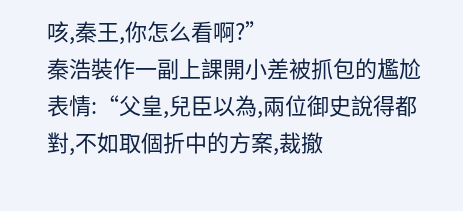咳,秦王,你怎么看啊?”
秦浩裝作一副上課開小差被抓包的尷尬表情:“父皇,兒臣以為,兩位御史說得都對,不如取個折中的方案,裁撤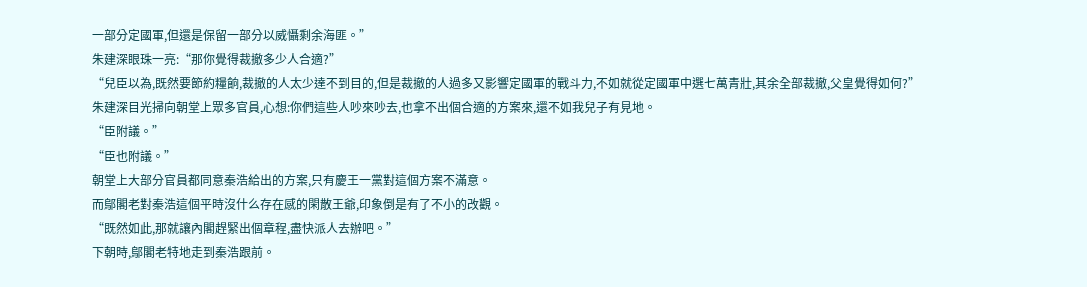一部分定國軍,但還是保留一部分以威懾剩余海匪。”
朱建深眼珠一亮:“那你覺得裁撤多少人合適?”
“兒臣以為,既然要節約糧餉,裁撤的人太少達不到目的,但是裁撤的人過多又影響定國軍的戰斗力,不如就從定國軍中選七萬青壯,其余全部裁撤,父皇覺得如何?”
朱建深目光掃向朝堂上眾多官員,心想:你們這些人吵來吵去,也拿不出個合適的方案來,還不如我兒子有見地。
“臣附議。”
“臣也附議。”
朝堂上大部分官員都同意秦浩給出的方案,只有慶王一黨對這個方案不滿意。
而鄔閣老對秦浩這個平時沒什么存在感的閑散王爺,印象倒是有了不小的改觀。
“既然如此,那就讓內閣趕緊出個章程,盡快派人去辦吧。”
下朝時,鄔閣老特地走到秦浩跟前。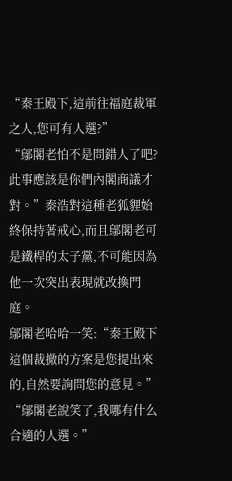“秦王殿下,這前往福庭裁軍之人,您可有人選?”
“鄔閣老怕不是問錯人了吧?此事應該是你們內閣商議才對。”秦浩對這種老狐貍始終保持著戒心,而且鄔閣老可是鐵桿的太子黨,不可能因為他一次突出表現就改換門庭。
鄔閣老哈哈一笑:“秦王殿下這個裁撤的方案是您提出來的,自然要詢問您的意見。”
“鄔閣老說笑了,我哪有什么合適的人選。”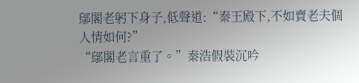鄔閣老躬下身子,低聲道:“秦王殿下,不如賣老夫個人情如何?”
“鄔閣老言重了。”秦浩假裝沉吟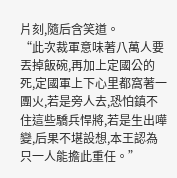片刻,隨后含笑道。
“此次裁軍意味著八萬人要丟掉飯碗,再加上定國公的死,定國軍上下心里都窩著一團火,若是旁人去,恐怕鎮不住這些驕兵悍將,若是生出嘩變,后果不堪設想,本王認為只一人能擔此重任。”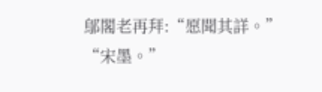鄔閣老再拜:“愿聞其詳。”
“宋墨。”